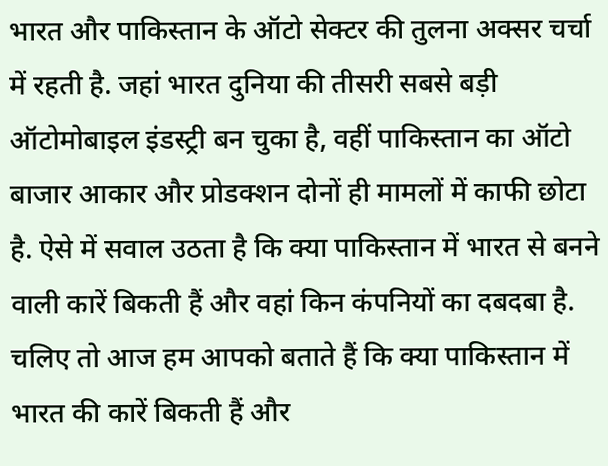भारत और पाकिस्तान के ऑटो सेक्टर की तुलना अक्सर चर्चा में रहती है. जहां भारत दुनिया की तीसरी सबसे बड़ी ऑटोमोबाइल इंडस्ट्री बन चुका है, वहीं पाकिस्तान का ऑटो बाजार आकार और प्रोडक्शन दोनों ही मामलों में काफी छोटा है. ऐसे में सवाल उठता है कि क्या पाकिस्तान में भारत से बनने वाली कारें बिकती हैं और वहां किन कंपनियों का दबदबा है. चलिए तो आज हम आपको बताते हैं कि क्या पाकिस्तान में भारत की कारें बिकती हैं और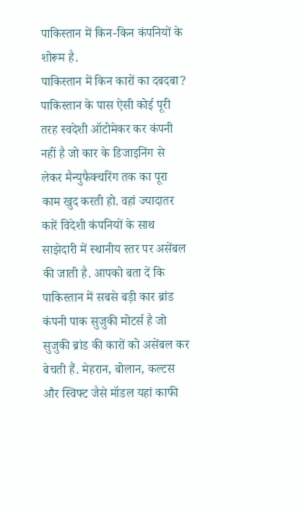पाकिस्तान में किन-किन कंपनियों के शोरूम है.
पाकिस्तान में किन कारों का दबदबा?
पाकिस्तान के पास ऐसी कोई पूरी तरह स्वदेशी ऑटोमेकर कर कंपनी नहीं है जो कार के डिजाइनिंग से लेकर मैन्युफैक्चरिंग तक का पूरा काम खुद करती हो. वहां ज्यादातर कारें विदेशी कंपनियों के साथ साझेदारी में स्थानीय स्तर पर असेंबल की जाती है. आपको बता दें कि पाकिस्तान में सबसे बड़ी कार ब्रांड कंपनी पाक सुजुकी मोटर्स है जो सुजुकी ब्रांड की कारों को असेंबल कर बेचती हैं. मेहरान, बोलान, कल्टस और स्विफ्ट जैसे मॉडल यहां काफी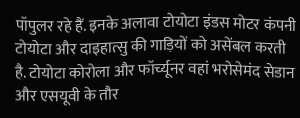पॉपुलर रहे हैं. इनके अलावा टोयोटा इंडस मोटर कंपनी टोयोटा और दाइहात्सु की गाड़ियों को असेंबल करती है. टोयोटा कोरोला और फॉर्च्यूनर वहां भरोसेमंद सेडान और एसयूवी के तौर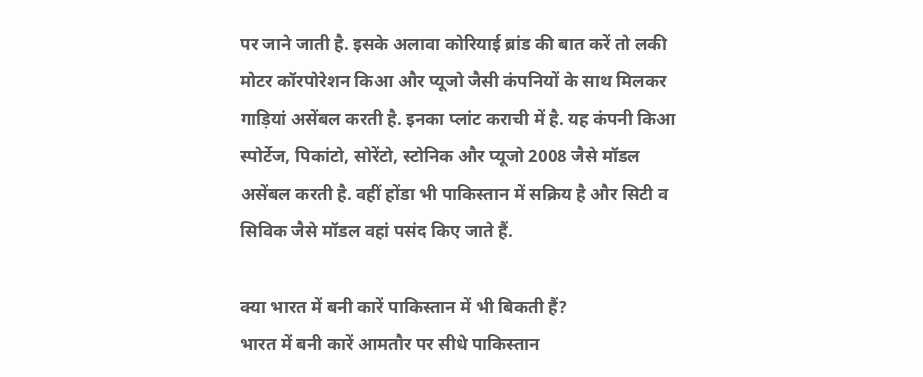पर जाने जाती है. इसके अलावा कोरियाई ब्रांड की बात करें तो लकी मोटर कॉरपोरेशन किआ और प्यूजो जैसी कंपनियों के साथ मिलकर गाड़ियां असेंबल करती है. इनका प्लांट कराची में है. यह कंपनी किआ स्पोर्टेज, पिकांटो, सोरेंटो, स्टोनिक और प्यूजो 2008 जैसे मॉडल असेंबल करती है. वहीं होंडा भी पाकिस्तान में सक्रिय है और सिटी व सिविक जैसे मॉडल वहां पसंद किए जाते हैं.

क्या भारत में बनी कारें पाकिस्तान में भी बिकती हैं?
भारत में बनी कारें आमतौर पर सीधे पाकिस्तान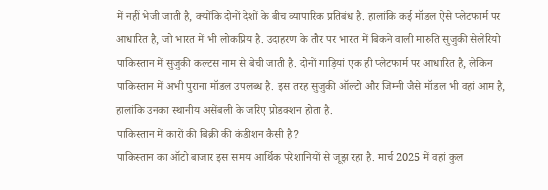में नहीं भेजी जाती है, क्योंकि दोनों देशों के बीच व्यापारिक प्रतिबंध है. हालांकि कई मॉडल ऐसे प्लेटफार्म पर आधारित है, जो भारत में भी लोकप्रिय है. उदाहरण के तौर पर भारत में बिकने वाली मारुति सुजुकी सेलेरियो पाकिस्तान में सुजुकी कल्टस नाम से बेची जाती है. दोनों गाड़ियां एक ही प्लेटफार्म पर आधारित है, लेकिन पाकिस्तान में अभी पुराना मॉडल उपलब्ध है. इस तरह सुजुकी ऑल्टो और जिम्नी जैसे मॉडल भी वहां आम है, हालांकि उनका स्थानीय असेंबली के जरिए प्रोडक्शन होता है.
पाकिस्तान में कारों की बिक्री की कंडीशन कैसी है?
पाकिस्तान का ऑटो बाजार इस समय आर्थिक परेशानियों से जूझ रहा है. मार्च 2025 में वहां कुल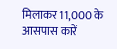मिलाकर 11,000 के आसपास कारें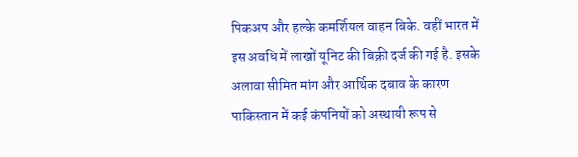पिकअप और हल्के कमर्शियल वाहन बिके. वहीं भारत में इस अवधि में लाखों यूनिट की बिक्री दर्ज की गई है. इसके अलावा सीमित मांग और आर्थिक दबाव के कारण पाकिस्तान में कई कंपनियों को अस्थायी रूप से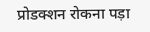प्रोडक्शन रोकना पड़ा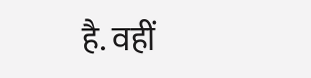है. वहीं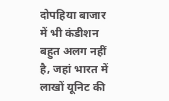दोपहिया बाजार में भी कंडीशन बहुत अलग नहीं है, जहां भारत में लाखों यूनिट की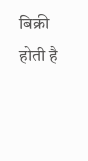बिक्री होती है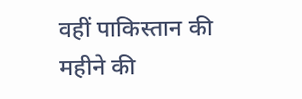वहीं पाकिस्तान की महीने की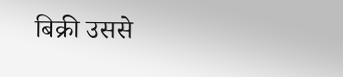बिक्री उससे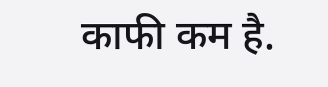काफी कम है.